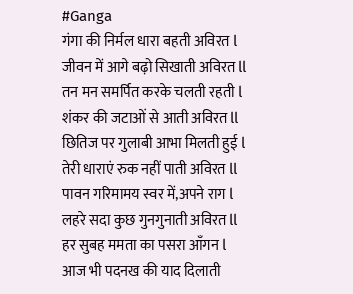#Ganga
गंगा की निर्मल धारा बहती अविरत l
जीवन में आगे बढ़ो सिखाती अविरत ll
तन मन समर्पित करके चलती रहती l
शंकर की जटाओं से आती अविरत ll
छितिज पर गुलाबी आभा मिलती हुई l
तेरी धाराएं रुक नहीं पाती अविरत ll
पावन गरिमामय स्वर में,अपने राग l
लहरे सदा कुछ गुनगुनाती अविरत ll
हर सुबह ममता का पसरा आँगन l
आज भी पदनख की याद दिलाती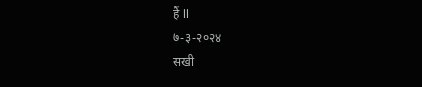हैं ll
७-३-२०२४
सखी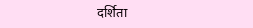दर्शिता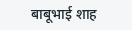बाबूभाई शाह